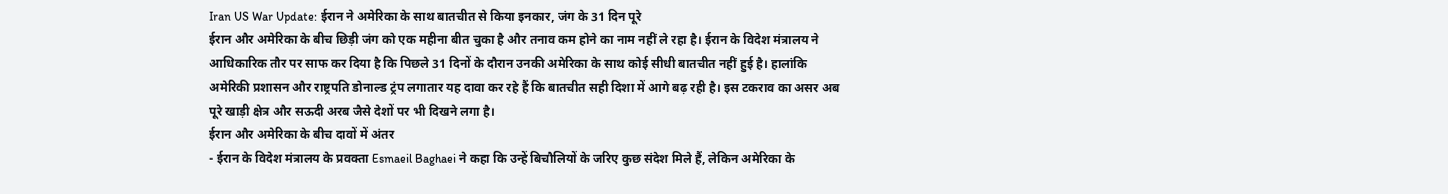Iran US War Update: ईरान ने अमेरिका के साथ बातचीत से किया इनकार, जंग के 31 दिन पूरे
ईरान और अमेरिका के बीच छिड़ी जंग को एक महीना बीत चुका है और तनाव कम होने का नाम नहीं ले रहा है। ईरान के विदेश मंत्रालय ने आधिकारिक तौर पर साफ कर दिया है कि पिछले 31 दिनों के दौरान उनकी अमेरिका के साथ कोई सीधी बातचीत नहीं हुई है। हालांकि अमेरिकी प्रशासन और राष्ट्रपति डोनाल्ड ट्रंप लगातार यह दावा कर रहे हैं कि बातचीत सही दिशा में आगे बढ़ रही है। इस टकराव का असर अब पूरे खाड़ी क्षेत्र और सऊदी अरब जैसे देशों पर भी दिखने लगा है।
ईरान और अमेरिका के बीच दावों में अंतर
- ईरान के विदेश मंत्रालय के प्रवक्ता Esmaeil Baghaei ने कहा कि उन्हें बिचौलियों के जरिए कुछ संदेश मिले हैं, लेकिन अमेरिका के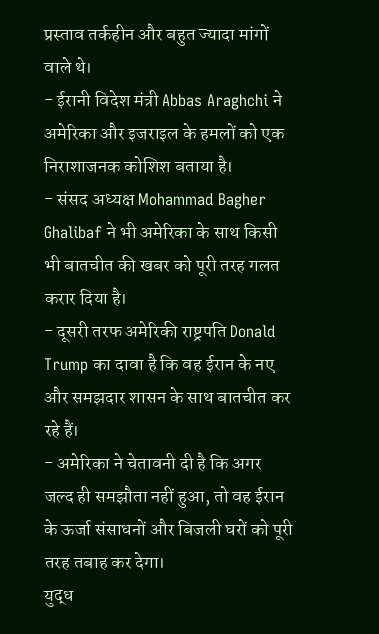प्रस्ताव तर्कहीन और बहुत ज्यादा मांगों वाले थे।
- ईरानी विदेश मंत्री Abbas Araghchi ने अमेरिका और इजराइल के हमलों को एक निराशाजनक कोशिश बताया है।
- संसद अध्यक्ष Mohammad Bagher Ghalibaf ने भी अमेरिका के साथ किसी भी बातचीत की खबर को पूरी तरह गलत करार दिया है।
- दूसरी तरफ अमेरिकी राष्ट्रपति Donald Trump का दावा है कि वह ईरान के नए और समझदार शासन के साथ बातचीत कर रहे हैं।
- अमेरिका ने चेतावनी दी है कि अगर जल्द ही समझौता नहीं हुआ, तो वह ईरान के ऊर्जा संसाधनों और बिजली घरों को पूरी तरह तबाह कर देगा।
युद्ध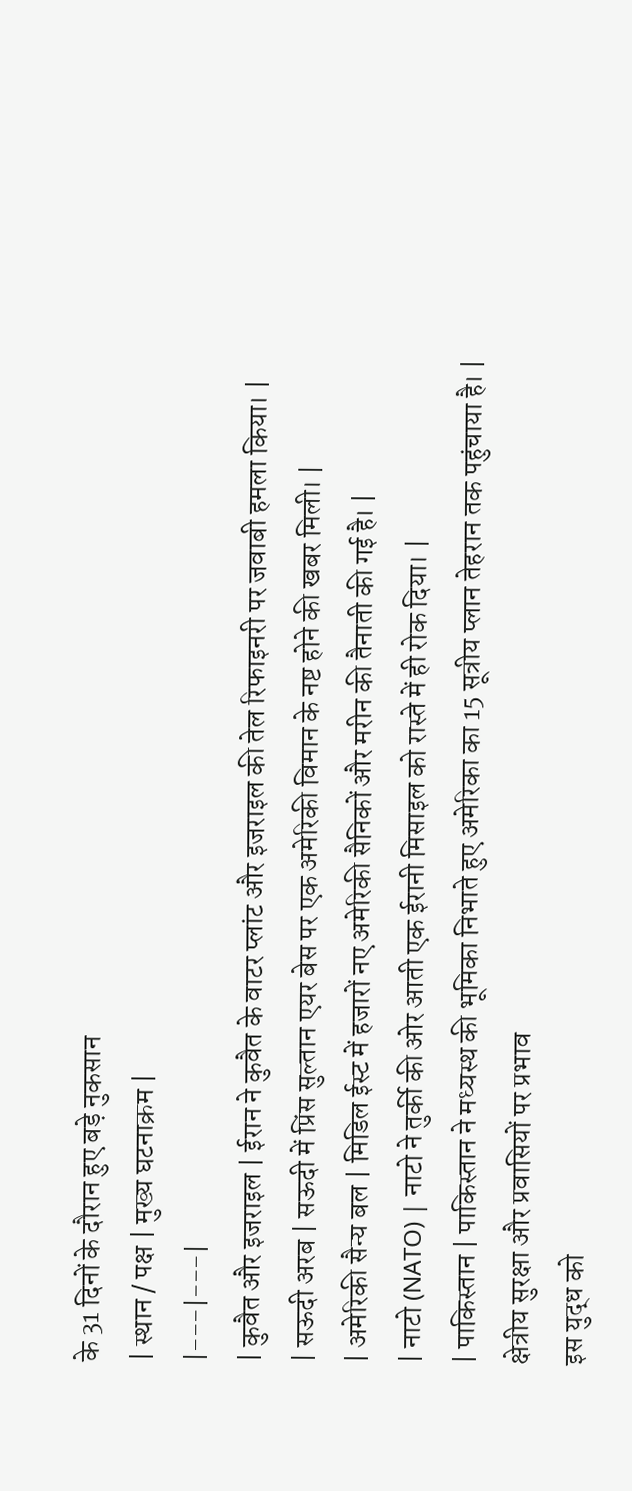के 31 दिनों के दौरान हुए बड़े नुकसान
| स्थान / पक्ष | मुख्य घटनाक्रम |
|---|---|
| कुवैत और इजराइल | ईरान ने कुवैत के वाटर प्लांट और इजराइल की तेल रिफाइनरी पर जवाबी हमला किया। |
| सऊदी अरब | सऊदी में प्रिंस सुल्तान एयर बेस पर एक अमेरिकी विमान के नष्ट होने की खबर मिली। |
| अमेरिकी सैन्य बल | मिडिल ईस्ट में हजारों नए अमेरिकी सैनिकों और मरीन की तैनाती की गई है। |
| नाटो (NATO) | नाटो ने तुर्की की ओर आती एक ईरानी मिसाइल को रास्ते में ही रोक दिया। |
| पाकिस्तान | पाकिस्तान ने मध्यस्थ की भूमिका निभाते हुए अमेरिका का 15 सूत्रीय प्लान तेहरान तक पहुंचाया है। |
क्षेत्रीय सुरक्षा और प्रवासियों पर प्रभाव
इस युद्ध को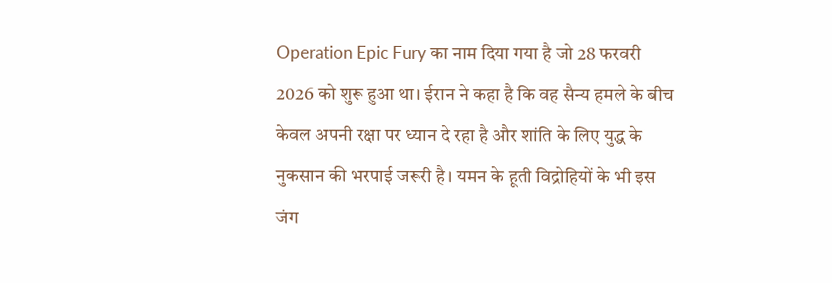Operation Epic Fury का नाम दिया गया है जो 28 फरवरी 2026 को शुरू हुआ था। ईरान ने कहा है कि वह सैन्य हमले के बीच केवल अपनी रक्षा पर ध्यान दे रहा है और शांति के लिए युद्ध के नुकसान की भरपाई जरूरी है। यमन के हूती विद्रोहियों के भी इस जंग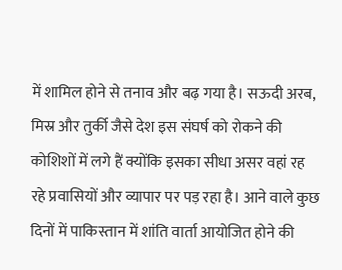में शामिल होने से तनाव और बढ़ गया है। सऊदी अरब, मिस्र और तुर्की जैसे देश इस संघर्ष को रोकने की कोशिशों में लगे हैं क्योंकि इसका सीधा असर वहां रह रहे प्रवासियों और व्यापार पर पड़ रहा है। आने वाले कुछ दिनों में पाकिस्तान में शांति वार्ता आयोजित होने की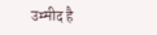उम्मीद है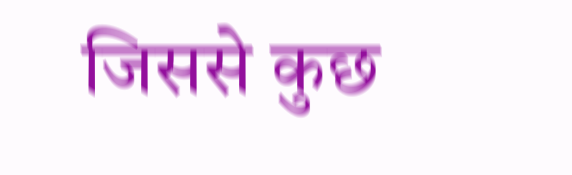जिससे कुछ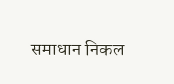समाधान निकल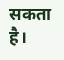सकता है।